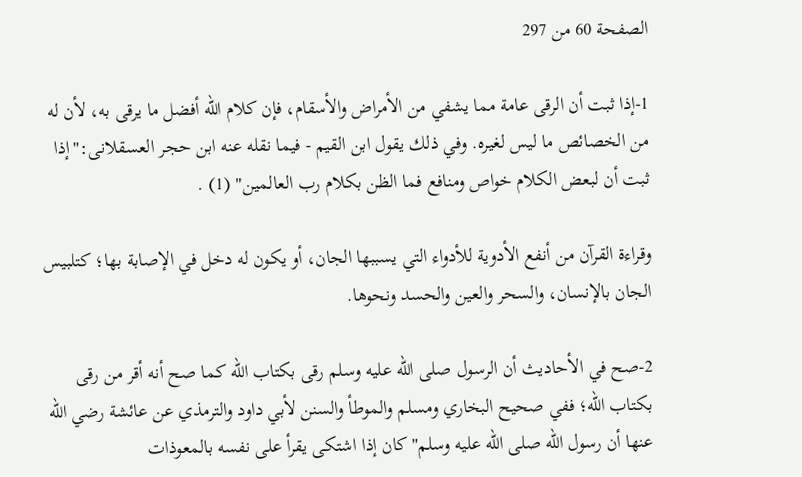الصفحة 60 من 297

1-إذا ثبت أن الرقى عامة مما يشفي من الأمراض والأسقام، فإن كلام الله أفضل ما يرقى به، لأن له من الخصائص ما ليس لغيره. وفي ذلك يقول ابن القيم - فيما نقله عنه ابن حجر العسقلانى:"إذا ثبت أن لبعض الكلام خواص ومنافع فما الظن بكلام رب العالمين" (1) .

وقراءة القرآن من أنفع الأدوية للأدواء التي يسببها الجان، أو يكون له دخل في الإصابة بها؛ كتلبيس الجان بالإنسان، والسحر والعين والحسد ونحوها.

2-صح في الأحاديث أن الرسول صلى الله عليه وسلم رقى بكتاب الله كما صح أنه أقر من رقى بكتاب الله؛ ففي صحيح البخاري ومسلم والموطأ والسنن لأبي داود والترمذي عن عائشة رضي الله عنها أن رسول الله صلى الله عليه وسلم"كان إذا اشتكى يقرأ على نفسه بالمعوذات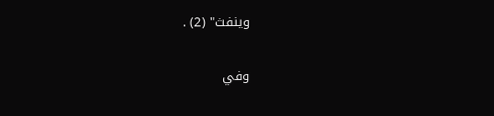وينفث" (2) .

وفي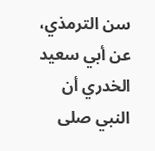سن الترمذي، عن أبي سعيد الخدري أن النبي صلى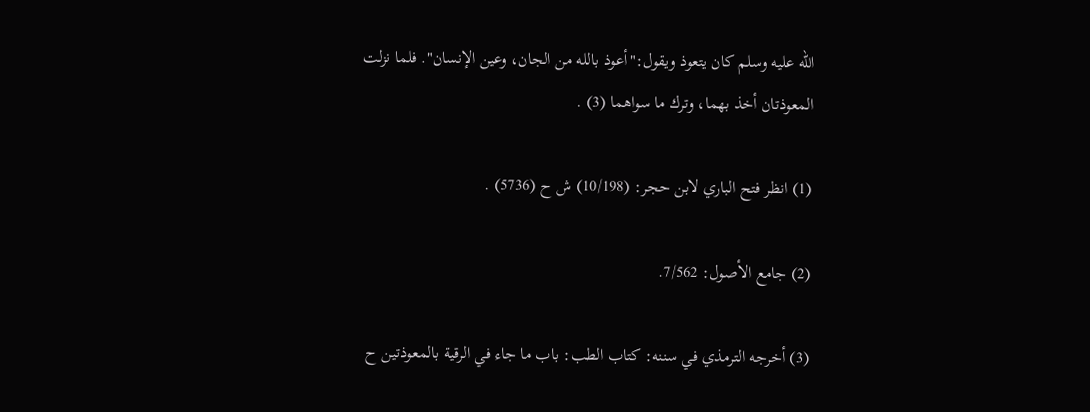الله عليه وسلم كان يتعوذ ويقول:"أعوذ بالله من الجان، وعين الإنسان". فلما نزلت المعوذتان أخذ بهما، وترك ما سواهما (3) .

(1) انظر فتح الباري لابن حجر: (10/198) ش ح (5736) .

(2) جامع الأصول: 7/562.

(3) أخرجه الترمذي في سننه: كتاب الطب: باب ما جاء في الرقية بالمعوذتين ح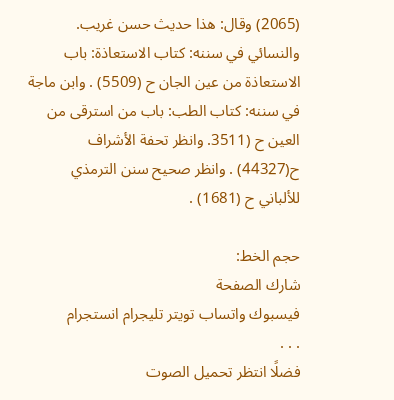(2065) وقال: هذا حديث حسن غريب. والنسائي في سننه: كتاب الاستعاذة: باب الاستعاذة من عين الجان ح (5509) . وابن ماجة في سننه: كتاب الطب: باب من استرقى من العين ح (3511. وانظر تحفة الأشراف ح(44327) . وانظر صحيح سنن الترمذي للألباني ح (1681) .

حجم الخط:
شارك الصفحة
فيسبوك واتساب تويتر تليجرام انستجرام
. . .
فضلًا انتظر تحميل الصوت